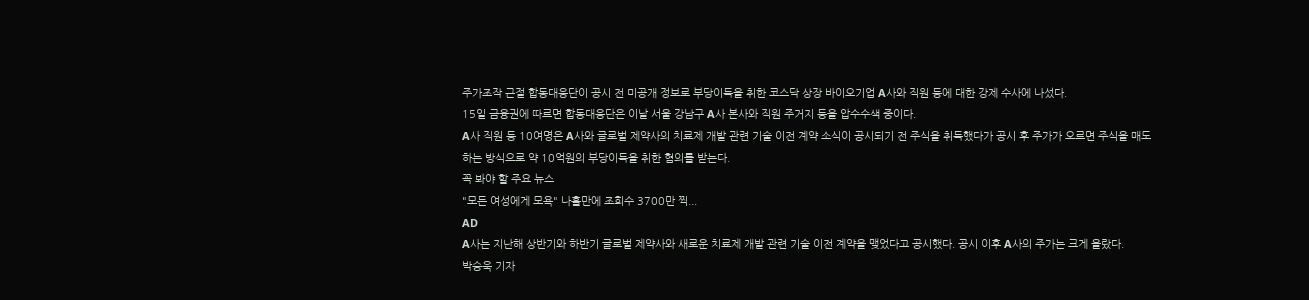주가조작 근절 합동대응단이 공시 전 미공개 정보로 부당이득을 취한 코스닥 상장 바이오기업 A사와 직원 등에 대한 강제 수사에 나섰다.
15일 금융권에 따르면 합동대응단은 이날 서울 강남구 A사 본사와 직원 주거지 등을 압수수색 중이다.
A사 직원 등 10여명은 A사와 글로벌 제약사의 치료제 개발 관련 기술 이전 계약 소식이 공시되기 전 주식을 취득했다가 공시 후 주가가 오르면 주식을 매도하는 방식으로 약 10억원의 부당이득을 취한 혐의를 받는다.
꼭 봐야 할 주요 뉴스
"모든 여성에게 모욕" 나흘만에 조회수 3700만 찍...
AD
A사는 지난해 상반기와 하반기 글로벌 제약사와 새로운 치료제 개발 관련 기술 이전 계약을 맺었다고 공시했다. 공시 이후 A사의 주가는 크게 올랐다.
박승욱 기자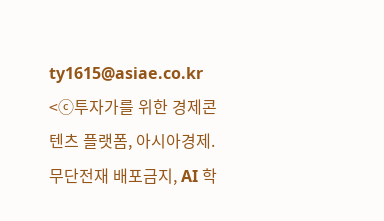ty1615@asiae.co.kr
<ⓒ투자가를 위한 경제콘텐츠 플랫폼, 아시아경제. 무단전재 배포금지, AI 학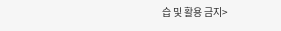습 및 활용 금지>